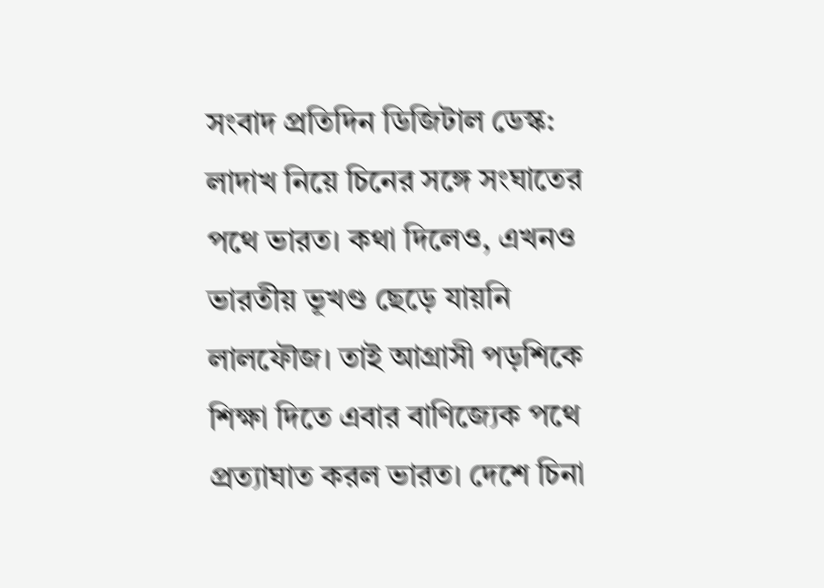সংবাদ প্রতিদিন ডিজিটাল ডেস্ক: লাদাখ নিয়ে চিনের সঙ্গে সংঘাতের পথে ভারত। কথা দিলেও, এখনও ভারতীয় ভূখণ্ড ছেড়ে যায়নি লালফৌজ। তাই আগ্রাসী পড়শিকে শিক্ষা দিতে এবার বাণিজ্যেক পথে প্রত্যাঘাত করল ভারত। দেশে চিনা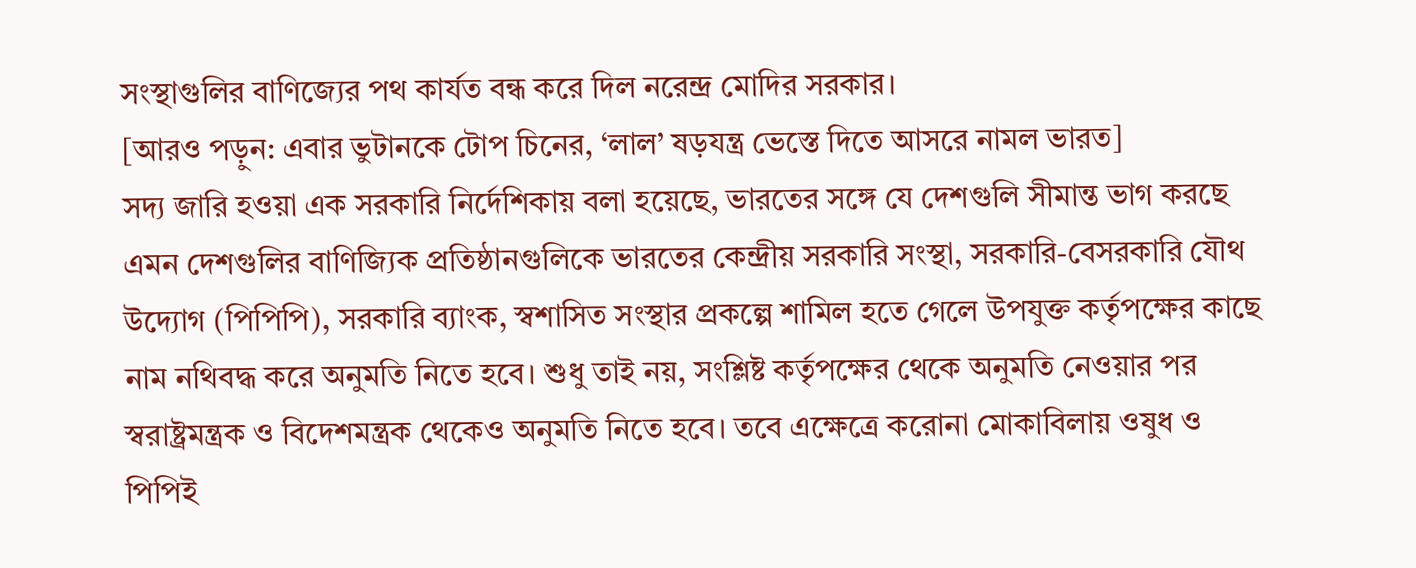সংস্থাগুলির বাণিজ্যের পথ কার্যত বন্ধ করে দিল নরেন্দ্র মোদির সরকার।
[আরও পড়ুন: এবার ভুটানকে টোপ চিনের, ‘লাল’ ষড়যন্ত্র ভেস্তে দিতে আসরে নামল ভারত]
সদ্য জারি হওয়া এক সরকারি নির্দেশিকায় বলা হয়েছে, ভারতের সঙ্গে যে দেশগুলি সীমান্ত ভাগ করছে এমন দেশগুলির বাণিজ্যিক প্রতিষ্ঠানগুলিকে ভারতের কেন্দ্রীয় সরকারি সংস্থা, সরকারি-বেসরকারি যৌথ উদ্যোগ (পিপিপি), সরকারি ব্যাংক, স্বশাসিত সংস্থার প্রকল্পে শামিল হতে গেলে উপযুক্ত কর্তৃপক্ষের কাছে নাম নথিবদ্ধ করে অনুমতি নিতে হবে। শুধু তাই নয়, সংশ্লিষ্ট কর্তৃপক্ষের থেকে অনুমতি নেওয়ার পর স্বরাষ্ট্রমন্ত্রক ও বিদেশমন্ত্রক থেকেও অনুমতি নিতে হবে। তবে এক্ষেত্রে করোনা মোকাবিলায় ওষুধ ও পিপিই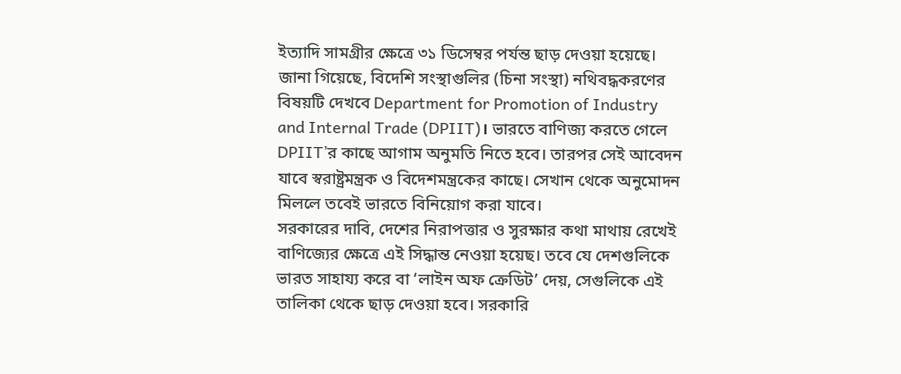ইত্যাদি সামগ্রীর ক্ষেত্রে ৩১ ডিসেম্বর পর্যন্ত ছাড় দেওয়া হয়েছে। জানা গিয়েছে, বিদেশি সংস্থাগুলির (চিনা সংস্থা) নথিবদ্ধকরণের বিষয়টি দেখবে Department for Promotion of Industry and Internal Trade (DPIIT)। ভারতে বাণিজ্য করতে গেলে DPIIT’র কাছে আগাম অনুমতি নিতে হবে। তারপর সেই আবেদন যাবে স্বরাষ্ট্রমন্ত্রক ও বিদেশমন্ত্রকের কাছে। সেখান থেকে অনুমোদন মিললে তবেই ভারতে বিনিয়োগ করা যাবে।
সরকারের দাবি, দেশের নিরাপত্তার ও সুরক্ষার কথা মাথায় রেখেই বাণিজ্যের ক্ষেত্রে এই সিদ্ধান্ত নেওয়া হয়েছ। তবে যে দেশগুলিকে ভারত সাহায্য করে বা ‘লাইন অফ ক্রেডিট’ দেয়, সেগুলিকে এই তালিকা থেকে ছাড় দেওয়া হবে। সরকারি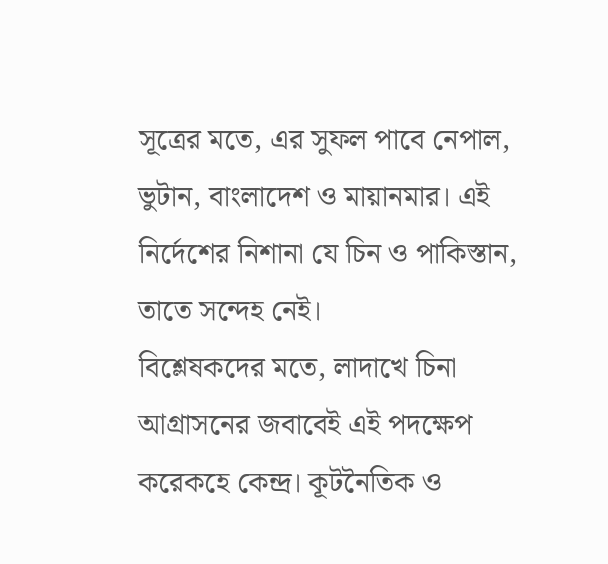সূত্রের মতে, এর সুফল পাবে নেপাল, ভুটান, বাংলাদেশ ও মায়ানমার। এই নির্দেশের নিশানা যে চিন ও পাকিস্তান, তাতে সন্দেহ নেই।
বিশ্লেষকদের মতে, লাদাখে চিনা আগ্রাসনের জবাবেই এই পদক্ষেপ করেকহে কেন্দ্র। কূটনৈতিক ও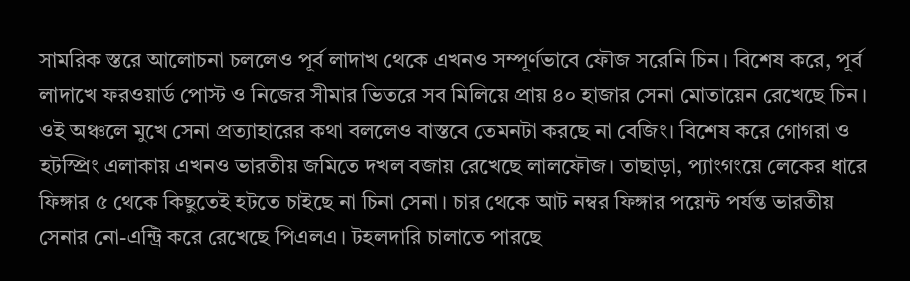সামরিক স্তরে আলোচনা চললেও পূর্ব লাদাখ থেকে এখনও সম্পূর্ণভাবে ফৌজ সরেনি চিন। বিশেষ করে, পূর্ব লাদাখে ফরওয়ার্ড পোস্ট ও নিজের সীমার ভিতরে সব মিলিয়ে প্রায় ৪০ হাজার সেনা মোতায়েন রেখেছে চিন। ওই অঞ্চলে মুখে সেনা প্রত্যাহারের কথা বললেও বাস্তবে তেমনটা করছে না বেজিং। বিশেষ করে গোগরা ও হটস্প্রিং এলাকায় এখনও ভারতীয় জমিতে দখল বজায় রেখেছে লালফৌজ। তাছাড়া, প্যাংগংয়ে লেকের ধারে ফিঙ্গার ৫ থেকে কিছুতেই হটতে চাইছে না চিনা সেনা। চার থেকে আট নম্বর ফিঙ্গার পয়েন্ট পর্যন্ত ভারতীয় সেনার নো-এন্ট্রি করে রেখেছে পিএলএ। টহলদারি চালাতে পারছে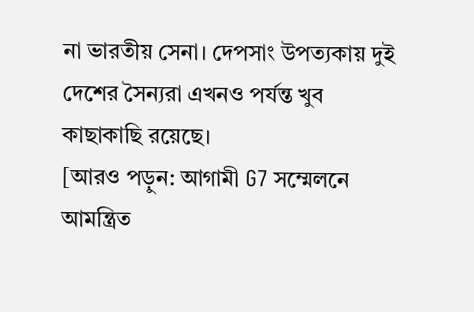না ভারতীয় সেনা। দেপসাং উপত্যকায় দুই দেশের সৈন্যরা এখনও পর্যন্ত খুব কাছাকাছি রয়েছে।
[আরও পড়ুন: আগামী G7 সম্মেলনে আমন্ত্রিত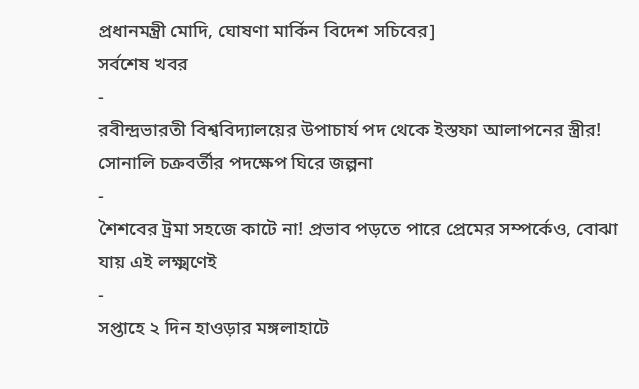প্রধানমন্ত্রী মোদি, ঘোষণা মার্কিন বিদেশ সচিবের]
সর্বশেষ খবর
-
রবীন্দ্রভারতী বিশ্ববিদ্যালয়ের উপাচার্য পদ থেকে ইস্তফা আলাপনের স্ত্রীর! সোনালি চক্রবর্তীর পদক্ষেপ ঘিরে জল্পনা
-
শৈশবের ট্রমা সহজে কাটে না! প্রভাব পড়তে পারে প্রেমের সম্পর্কেও, বোঝা যায় এই লক্ষ্মণেই
-
সপ্তাহে ২ দিন হাওড়ার মঙ্গলাহাটে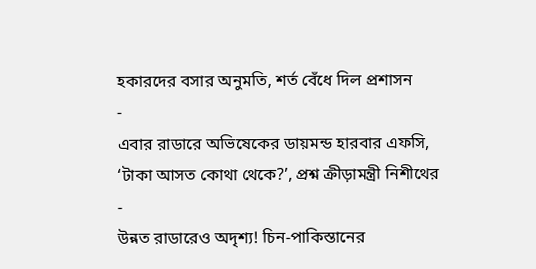হকারদের বসার অনুমতি, শর্ত বেঁধে দিল প্রশাসন
-
এবার রাডারে অভিষেকের ডায়মন্ড হারবার এফসি, ‘টাকা আসত কোথা থেকে?’, প্রশ্ন ক্রীড়ামন্ত্রী নিশীথের
-
উন্নত রাডারেও অদৃশ্য! চিন-পাকিস্তানের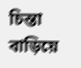চিন্তা বাড়িয়ে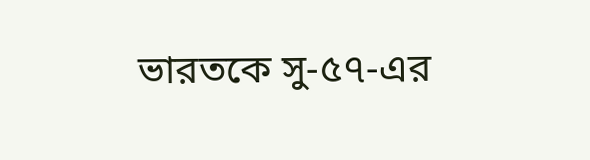ভারতকে সু-৫৭-এর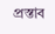প্রস্তাব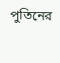পুতিনের